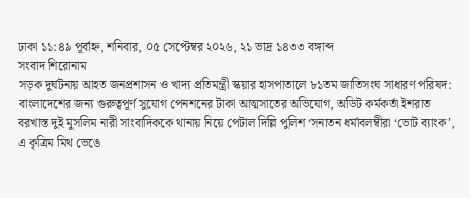ঢাকা ১১:৪৯ পূর্বাহ্ন, শনিবার, ০৫ সেপ্টেম্বর ২০২৬, ২১ ভাদ্র ১৪৩৩ বঙ্গাব্দ
সংবাদ শিরোনাম
সড়ক দুর্ঘটনায় আহত জনপ্রশাসন ও খাদ্য প্রতিমন্ত্রী স্কয়ার হাসপাতালে ৮১তম জাতিসংঘ সাধারণ পরিষদ: বাংলাদেশের জন্য গুরুত্বপূর্ণ সুযোগ পেনশনের টাকা আত্মসাতের অভিযোগ, অডিট কর্মকর্তা ইশরাত বরখাস্ত দুই মুসলিম নারী সাংবাদিককে থানায় নিয়ে পেটাল দিল্লি পুলিশ ‘সনাতন ধর্মাবলম্বীরা ‘ভোট ব্যাংক’, এ কৃত্রিম মিথ ভেঙে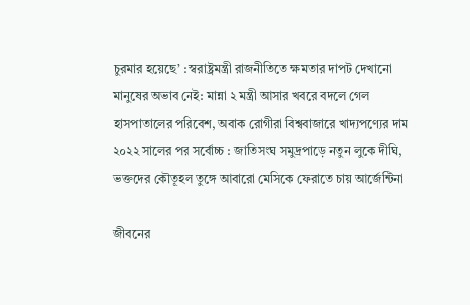চুরমার হয়েছে’ : স্বরাষ্ট্রমন্ত্রী রাজনীতিতে ক্ষমতার দাপট দেখানো মানুষের অভাব নেই: মান্না ২ মন্ত্রী আসার খবরে বদলে গেল হাসপাতালের পরিবেশ, অবাক রোগীরা বিশ্ববাজারে খাদ্যপণ্যের দাম ২০২২ সালের পর সর্বোচ্চ : জাতিসংঘ সমুদ্রপাড়ে নতুন লুকে দীঘি, ভক্তদের কৌতূহল তুঙ্গে আবারো মেসিকে ফেরাতে চায় আর্জেন্টিনা

জীবনের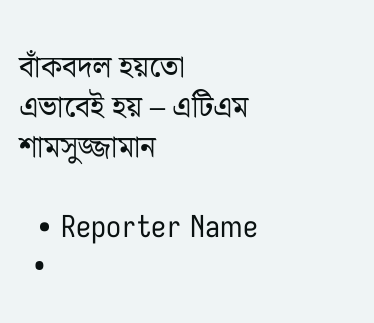বাঁকবদল হয়তো এভাবেই হয় – এটিএম শামসুজ্জামান

  • Reporter Name
  •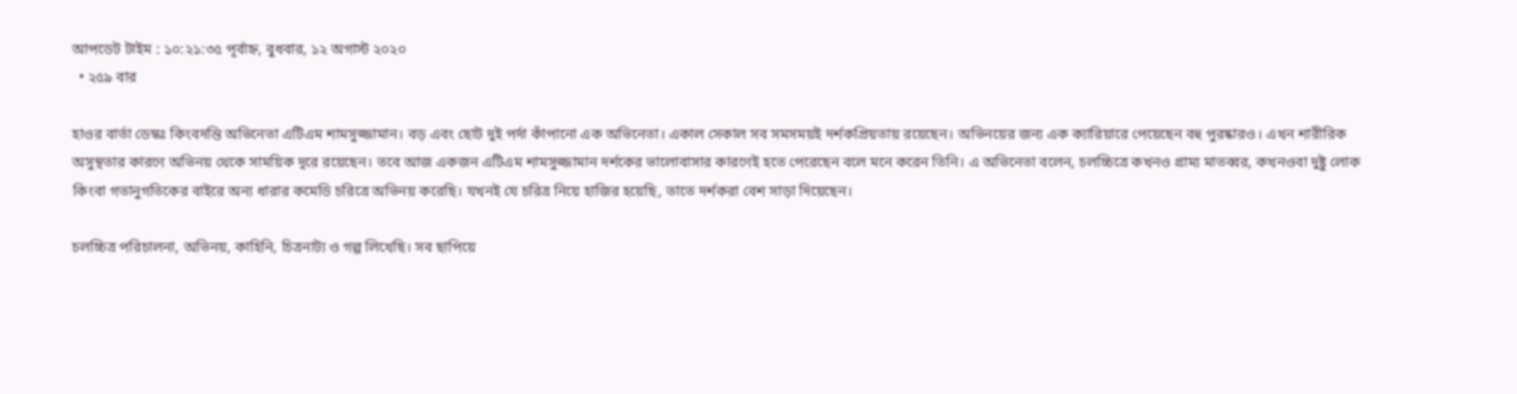আপডেট টাইম : ১০:২১:৩৫ পূর্বাহ্ন, বুধবার, ১২ অগাস্ট ২০২০
  • ২৫৯ বার

হাওর বার্তা ডেস্কঃ কিংবদন্তি অভিনেতা এটিএম শামসুজ্জামান। বড় এবং ছোট দুই পর্দা কাঁপানো এক অভিনেতা। একাল সেকাল সব সমসময়ই দর্শকপ্রিয়তায় রয়েছেন। অভিনয়ের জন্য এক ক্যারিয়ারে পেয়েছেন বহু পুরষ্কারও। এখন শারীরিক অসুস্থতার কারণে অভিনয় থেকে সাময়িক দূরে রয়েছেন। তবে আজ একজন এটিএম শামসুজ্জামান দর্শকের ভালোবাসার কারণেই হতে পেরেছেন বলে মনে করেন তিনি। এ অভিনেতা বলেন, চলচ্চিত্রে কখনও গ্রাম্য মাতব্বর, কখনওবা দুষ্টু লোক কিংবা গতানুগতিকের বাইরে অন্য ধারার কমেডি চরিত্রে অভিনয় করেছি। যখনই যে চরিত্র নিয়ে হাজির হয়েছি, তাতে দর্শকরা বেশ সাড়া দিয়েছেন।

চলচ্চিত্র পরিচালনা, অভিনয়, কাহিনি, চিত্রনাট্য ও গল্প লিখেছি। সব ছাপিয়ে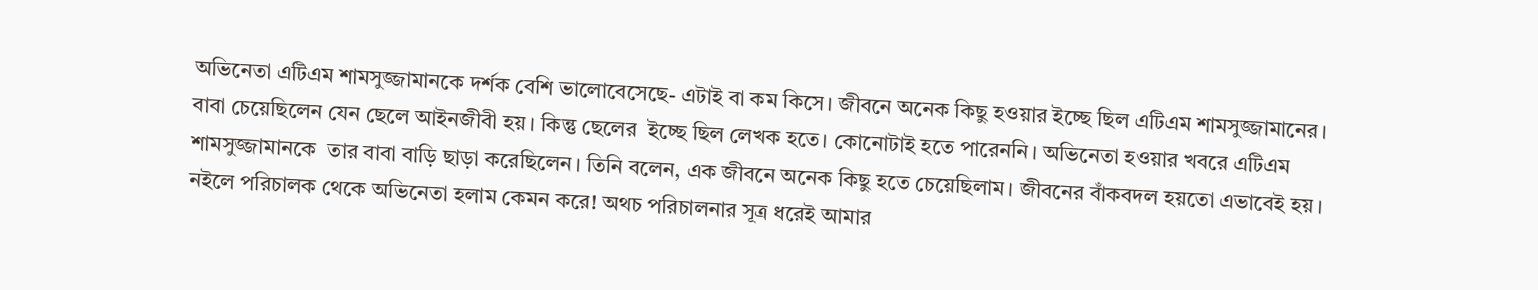অভিনেতা এটিএম শামসুজ্জামানকে দর্শক বেশি ভালোবেসেছে- এটাই বা কম কিসে। জীবনে অনেক কিছু হওয়ার ইচ্ছে ছিল এটিএম শামসুজ্জামানের। বাবা চেয়েছিলেন যেন ছেলে আইনজীবী হয়। কিন্তু ছেলের  ইচ্ছে ছিল লেখক হতে। কোনোটাই হতে পারেননি। অভিনেতা হওয়ার খবরে এটিএম শামসুজ্জামানকে  তার বাবা বাড়ি ছাড়া করেছিলেন। তিনি বলেন, এক জীবনে অনেক কিছু হতে চেয়েছিলাম। জীবনের বাঁকবদল হয়তো এভাবেই হয়। নইলে পরিচালক থেকে অভিনেতা হলাম কেমন করে! অথচ পরিচালনার সূত্র ধরেই আমার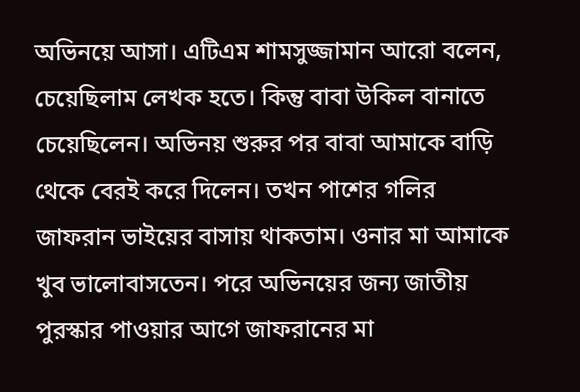অভিনয়ে আসা। এটিএম শামসুজ্জামান আরো বলেন, চেয়েছিলাম লেখক হতে। কিন্তু বাবা উকিল বানাতে চেয়েছিলেন। অভিনয় শুরুর পর বাবা আমাকে বাড়ি থেকে বেরই করে দিলেন। তখন পাশের গলির জাফরান ভাইয়ের বাসায় থাকতাম। ওনার মা আমাকে খুব ভালোবাসতেন। পরে অভিনয়ের জন্য জাতীয় পুরস্কার পাওয়ার আগে জাফরানের মা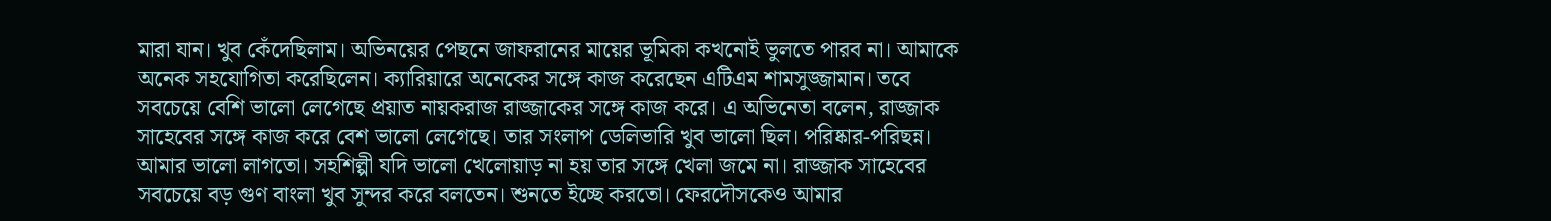মারা যান। খুব কেঁদেছিলাম। অভিনয়ের পেছনে জাফরানের মায়ের ভূমিকা কখনোই ভুলতে পারব না। আমাকে অনেক সহযোগিতা করেছিলেন। ক্যারিয়ারে অনেকের সঙ্গে কাজ করেছেন এটিএম শামসুজ্জামান। তবে সবচেয়ে বেশি ভালো লেগেছে প্রয়াত নায়করাজ রাজ্জাকের সঙ্গে কাজ করে। এ অভিনেতা বলেন, রাজ্জাক সাহেবের সঙ্গে কাজ করে বেশ ভালো লেগেছে। তার সংলাপ ডেলিভারি খুব ভালো ছিল। পরিষ্কার-পরিছন্ন। আমার ভালো লাগতো। সহশিল্পী যদি ভালো খেলোয়াড় না হয় তার সঙ্গে খেলা জমে না। রাজ্জাক সাহেবের সবচেয়ে বড় গুণ বাংলা খুব সুন্দর করে বলতেন। শুনতে ইচ্ছে করতো। ফেরদৌসকেও আমার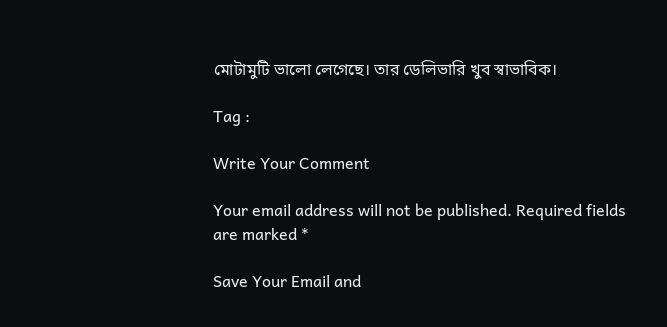মোটামুটি ভালো লেগেছে। তার ডেলিভারি খুব স্বাভাবিক।

Tag :

Write Your Comment

Your email address will not be published. Required fields are marked *

Save Your Email and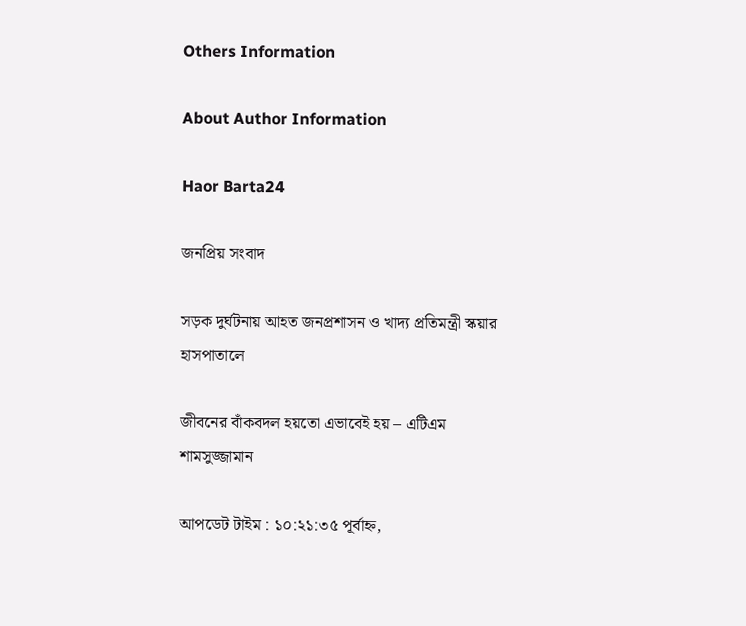Others Information

About Author Information

Haor Barta24

জনপ্রিয় সংবাদ

সড়ক দুর্ঘটনায় আহত জনপ্রশাসন ও খাদ্য প্রতিমন্ত্রী স্কয়ার হাসপাতালে

জীবনের বাঁকবদল হয়তো এভাবেই হয় – এটিএম শামসুজ্জামান

আপডেট টাইম : ১০:২১:৩৫ পূর্বাহ্ন,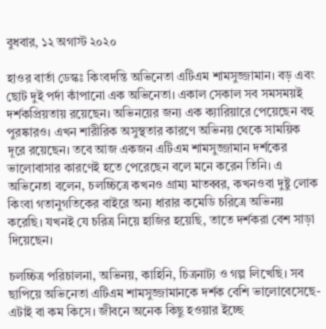বুধবার, ১২ অগাস্ট ২০২০

হাওর বার্তা ডেস্কঃ কিংবদন্তি অভিনেতা এটিএম শামসুজ্জামান। বড় এবং ছোট দুই পর্দা কাঁপানো এক অভিনেতা। একাল সেকাল সব সমসময়ই দর্শকপ্রিয়তায় রয়েছেন। অভিনয়ের জন্য এক ক্যারিয়ারে পেয়েছেন বহু পুরষ্কারও। এখন শারীরিক অসুস্থতার কারণে অভিনয় থেকে সাময়িক দূরে রয়েছেন। তবে আজ একজন এটিএম শামসুজ্জামান দর্শকের ভালোবাসার কারণেই হতে পেরেছেন বলে মনে করেন তিনি। এ অভিনেতা বলেন, চলচ্চিত্রে কখনও গ্রাম্য মাতব্বর, কখনওবা দুষ্টু লোক কিংবা গতানুগতিকের বাইরে অন্য ধারার কমেডি চরিত্রে অভিনয় করেছি। যখনই যে চরিত্র নিয়ে হাজির হয়েছি, তাতে দর্শকরা বেশ সাড়া দিয়েছেন।

চলচ্চিত্র পরিচালনা, অভিনয়, কাহিনি, চিত্রনাট্য ও গল্প লিখেছি। সব ছাপিয়ে অভিনেতা এটিএম শামসুজ্জামানকে দর্শক বেশি ভালোবেসেছে- এটাই বা কম কিসে। জীবনে অনেক কিছু হওয়ার ইচ্ছে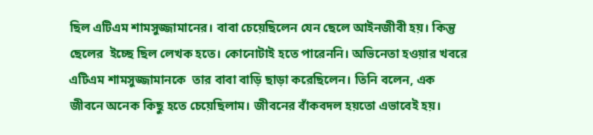ছিল এটিএম শামসুজ্জামানের। বাবা চেয়েছিলেন যেন ছেলে আইনজীবী হয়। কিন্তু ছেলের  ইচ্ছে ছিল লেখক হতে। কোনোটাই হতে পারেননি। অভিনেতা হওয়ার খবরে এটিএম শামসুজ্জামানকে  তার বাবা বাড়ি ছাড়া করেছিলেন। তিনি বলেন, এক জীবনে অনেক কিছু হতে চেয়েছিলাম। জীবনের বাঁকবদল হয়তো এভাবেই হয়।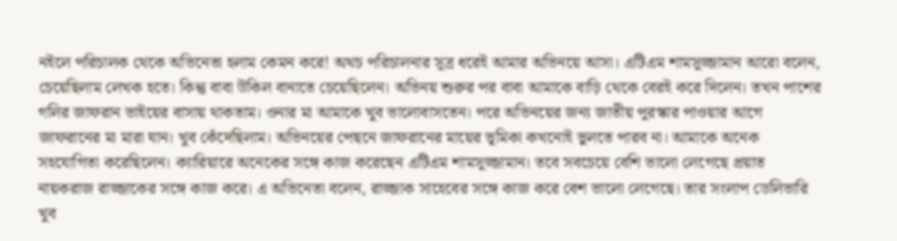নইলে পরিচালক থেকে অভিনেতা হলাম কেমন করে! অথচ পরিচালনার সূত্র ধরেই আমার অভিনয়ে আসা। এটিএম শামসুজ্জামান আরো বলেন, চেয়েছিলাম লেখক হতে। কিন্তু বাবা উকিল বানাতে চেয়েছিলেন। অভিনয় শুরুর পর বাবা আমাকে বাড়ি থেকে বেরই করে দিলেন। তখন পাশের গলির জাফরান ভাইয়ের বাসায় থাকতাম। ওনার মা আমাকে খুব ভালোবাসতেন। পরে অভিনয়ের জন্য জাতীয় পুরস্কার পাওয়ার আগে জাফরানের মা মারা যান। খুব কেঁদেছিলাম। অভিনয়ের পেছনে জাফরানের মায়ের ভূমিকা কখনোই ভুলতে পারব না। আমাকে অনেক সহযোগিতা করেছিলেন। ক্যারিয়ারে অনেকের সঙ্গে কাজ করেছেন এটিএম শামসুজ্জামান। তবে সবচেয়ে বেশি ভালো লেগেছে প্রয়াত নায়করাজ রাজ্জাকের সঙ্গে কাজ করে। এ অভিনেতা বলেন, রাজ্জাক সাহেবের সঙ্গে কাজ করে বেশ ভালো লেগেছে। তার সংলাপ ডেলিভারি খুব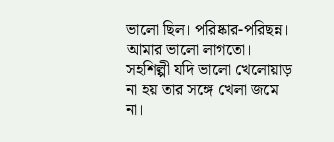ভালো ছিল। পরিষ্কার-পরিছন্ন। আমার ভালো লাগতো। সহশিল্পী যদি ভালো খেলোয়াড় না হয় তার সঙ্গে খেলা জমে না।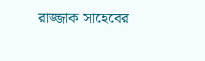রাজ্জাক সাহেবের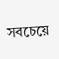সবচেয়ে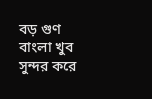বড় গুণ বাংলা খুব সুন্দর করে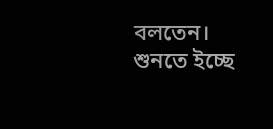বলতেন। শুনতে ইচ্ছে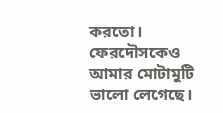করতো। ফেরদৌসকেও আমার মোটামুটি ভালো লেগেছে।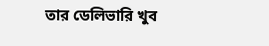তার ডেলিভারি খুব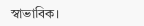স্বাভাবিক।